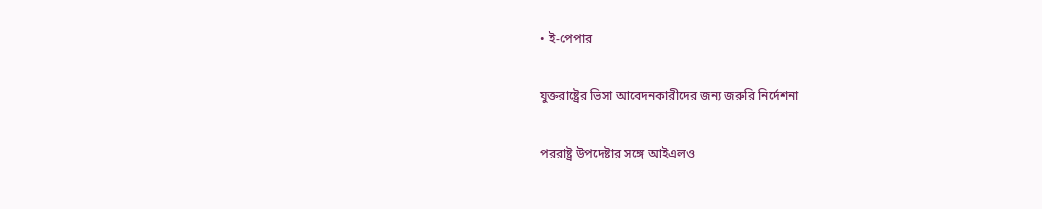• ই-পেপার

যুক্তরাষ্ট্রের ভিসা আবেদনকারীদের জন্য জরুরি নির্দেশনা

পররাষ্ট্র উপদেষ্টার সঙ্গে আইএলও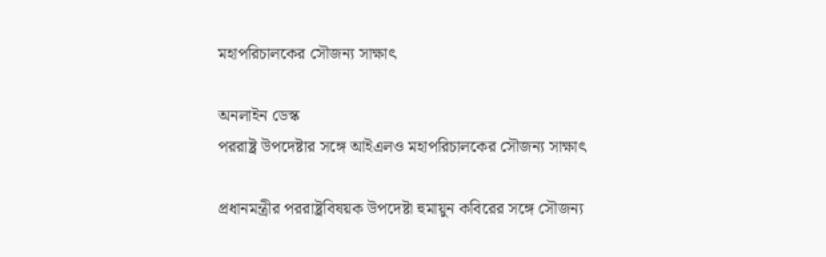মহাপরিচালকের সৌজন্য সাক্ষাৎ

অনলাইন ডেস্ক
পররাষ্ট্র উপদেষ্টার সঙ্গে আইএলও মহাপরিচালকের সৌজন্য সাক্ষাৎ

প্রধানমন্ত্রীর পররাষ্ট্রবিষয়ক উপদেষ্টা হুমায়ুন কবিরের সঙ্গে সৌজন্য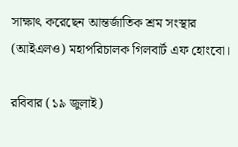সাক্ষাৎ করেছেন আন্তর্জাতিক শ্রম সংস্থার (আইএলও) মহাপরিচালক গিলবার্ট এফ হোংবো।

রবিবার (১৯ জুলাই)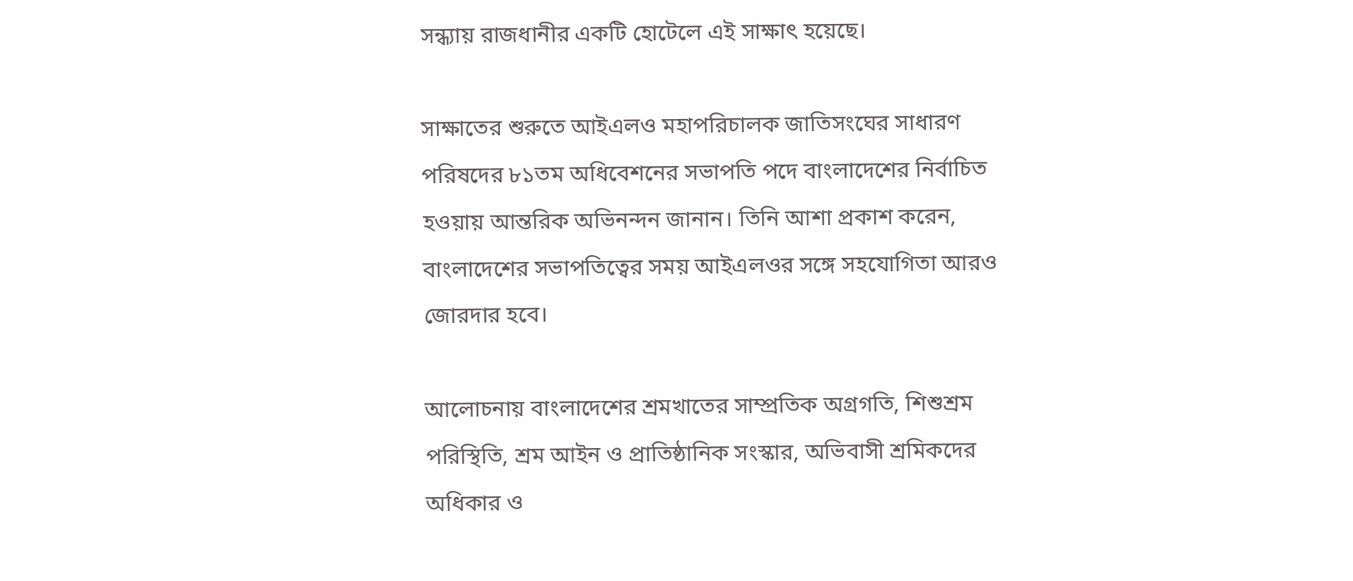সন্ধ্যায় রাজধানীর একটি হোটেলে এই সাক্ষাৎ হয়েছে।

সাক্ষাতের শুরুতে আইএলও মহাপরিচালক জাতিসংঘের সাধারণ পরিষদের ৮১তম অধিবেশনের সভাপতি পদে বাংলাদেশের নির্বাচিত হওয়ায় আন্তরিক অভিনন্দন জানান। তিনি আশা প্রকাশ করেন, বাংলাদেশের সভাপতিত্বের সময় আইএলওর সঙ্গে সহযোগিতা আরও জোরদার হবে।

আলোচনায় বাংলাদেশের শ্রমখাতের সাম্প্রতিক অগ্রগতি, শিশুশ্রম পরিস্থিতি, শ্রম আইন ও প্রাতিষ্ঠানিক সংস্কার, অভিবাসী শ্রমিকদের অধিকার ও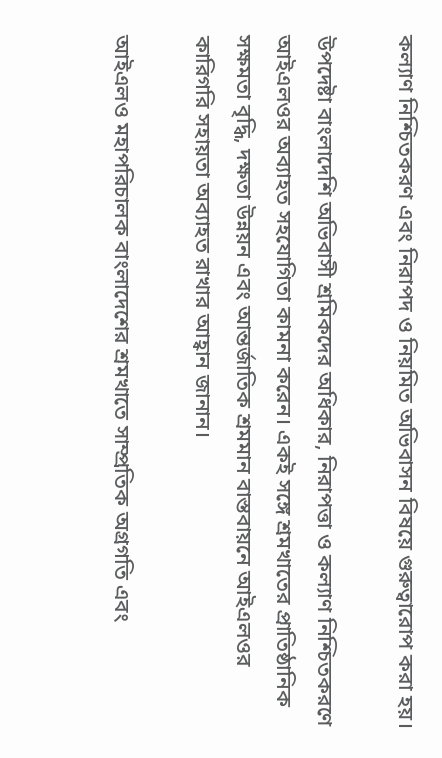কল্যাণ নিশ্চিতকরণ এবং নিরাপদ ও নিয়মিত অভিবাসন বিষয়ে গুরুত্বারোপ করা হয়।

উপদেষ্টা বাংলাদেশি অভিবাসী শ্রমিকদের অধিকার, নিরাপত্তা ও কল্যাণ নিশ্চিতকরণে আইএলওর অব্যাহত সহযোগিতা কামনা করেন। একই সঙ্গে শ্রমখাতের প্রাতিষ্ঠানিক সক্ষমতা বৃদ্ধি, দক্ষতা উন্নয়ন এবং আন্তর্জাতিক শ্রমমান বাস্তবায়নে আইএলওর কারিগরি সহায়তা অব্যাহত রাখার আহ্বান জানান।

আইএলও মহাপরিচালক বাংলাদেশের শ্রমখাতে সাম্প্রতিক অগ্রগতি এবং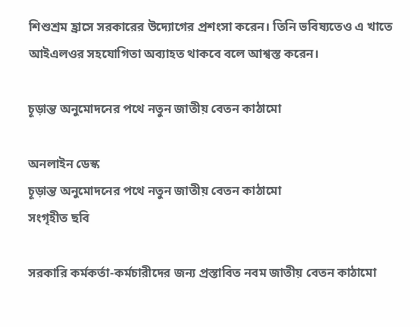শিশুশ্রম হ্রাসে সরকারের উদ্যোগের প্রশংসা করেন। তিনি ভবিষ্যতেও এ খাতে আইএলওর সহযোগিতা অব্যাহত থাকবে বলে আশ্বস্ত করেন।

চূড়ান্ত অনুমোদনের পথে নতুন জাতীয় বেতন কাঠামো

অনলাইন ডেস্ক
চূড়ান্ত অনুমোদনের পথে নতুন জাতীয় বেতন কাঠামো
সংগৃহীত ছবি

সরকারি কর্মকর্তা-কর্মচারীদের জন্য প্রস্তাবিত নবম জাতীয় বেতন কাঠামো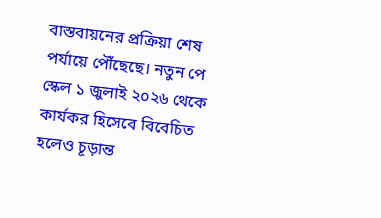বাস্তবায়নের প্রক্রিয়া শেষ পর্যায়ে পৌঁছেছে। নতুন পে স্কেল ১ জুলাই ২০২৬ থেকে কার্যকর হিসেবে বিবেচিত হলেও চূড়ান্ত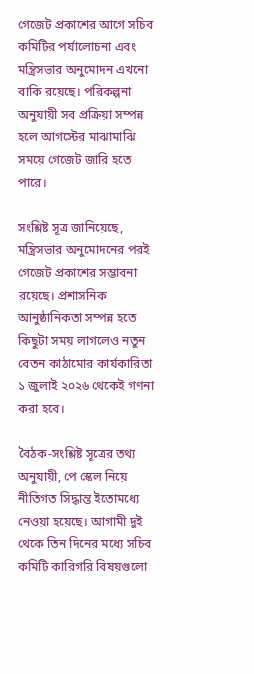গেজেট প্রকাশের আগে সচিব কমিটির পর্যালোচনা এবং মন্ত্রিসভার অনুমোদন এখনো বাকি রয়েছে। পরিকল্পনা অনুযায়ী সব প্রক্রিয়া সম্পন্ন হলে আগস্টের মাঝামাঝি সময়ে গেজেট জারি হতে পারে।

সংশ্লিষ্ট সূত্র জানিয়েছে, মন্ত্রিসভার অনুমোদনের পরই গেজেট প্রকাশের সম্ভাবনা রয়েছে। প্রশাসনিক আনুষ্ঠানিকতা সম্পন্ন হতে কিছুটা সময় লাগলেও নতুন বেতন কাঠামোর কার্যকারিতা ১ জুলাই ২০২৬ থেকেই গণনা করা হবে।

বৈঠক-সংশ্লিষ্ট সূত্রের তথ্য অনুযায়ী, পে স্কেল নিয়ে নীতিগত সিদ্ধান্ত ইতোমধ্যে নেওয়া হয়েছে। আগামী দুই থেকে তিন দিনের মধ্যে সচিব কমিটি কারিগরি বিষয়গুলো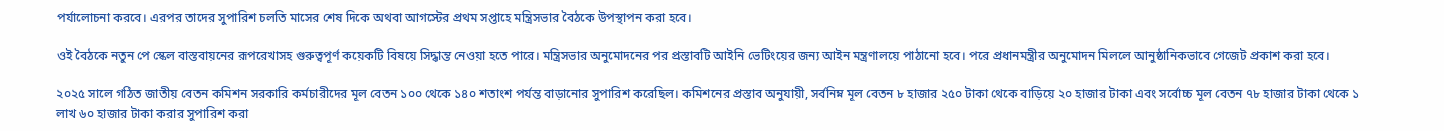পর্যালোচনা করবে। এরপর তাদের সুপারিশ চলতি মাসের শেষ দিকে অথবা আগস্টের প্রথম সপ্তাহে মন্ত্রিসভার বৈঠকে উপস্থাপন করা হবে।

ওই বৈঠকে নতুন পে স্কেল বাস্তবায়নের রূপরেখাসহ গুরুত্বপূর্ণ কয়েকটি বিষয়ে সিদ্ধান্ত নেওয়া হতে পারে। মন্ত্রিসভার অনুমোদনের পর প্রস্তাবটি আইনি ভেটিংয়ের জন্য আইন মন্ত্রণালয়ে পাঠানো হবে। পরে প্রধানমন্ত্রীর অনুমোদন মিললে আনুষ্ঠানিকভাবে গেজেট প্রকাশ করা হবে।

২০২৫ সালে গঠিত জাতীয় বেতন কমিশন সরকারি কর্মচারীদের মূল বেতন ১০০ থেকে ১৪০ শতাংশ পর্যন্ত বাড়ানোর সুপারিশ করেছিল। কমিশনের প্রস্তাব অনুযায়ী, সর্বনিম্ন মূল বেতন ৮ হাজার ২৫০ টাকা থেকে বাড়িয়ে ২০ হাজার টাকা এবং সর্বোচ্চ মূল বেতন ৭৮ হাজার টাকা থেকে ১ লাখ ৬০ হাজার টাকা করার সুপারিশ করা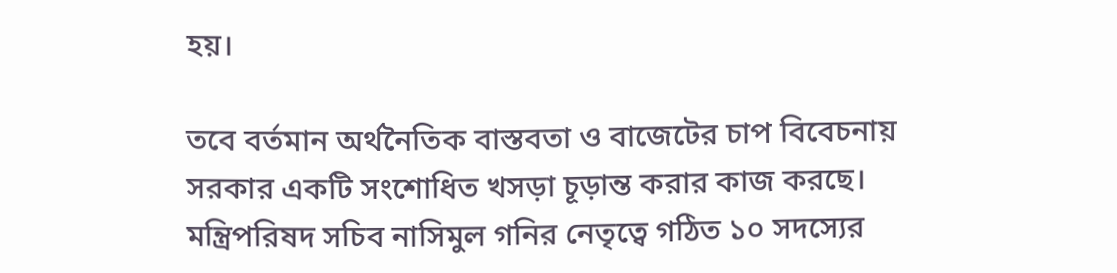হয়।

তবে বর্তমান অর্থনৈতিক বাস্তবতা ও বাজেটের চাপ বিবেচনায় সরকার একটি সংশোধিত খসড়া চূড়ান্ত করার কাজ করছে। মন্ত্রিপরিষদ সচিব নাসিমুল গনির নেতৃত্বে গঠিত ১০ সদস্যের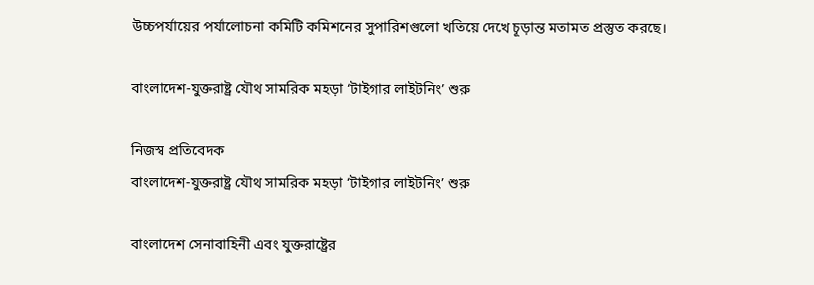উচ্চপর্যায়ের পর্যালোচনা কমিটি কমিশনের সুপারিশগুলো খতিয়ে দেখে চূড়ান্ত মতামত প্রস্তুত করছে।

বাংলাদেশ-যুক্তরাষ্ট্র যৌথ সামরিক মহড়া ‘টাইগার লাইটনিং’ শুরু

নিজস্ব প্রতিবেদক
বাংলাদেশ-যুক্তরাষ্ট্র যৌথ সামরিক মহড়া ‘টাইগার লাইটনিং’ শুরু

বাংলাদেশ সেনাবাহিনী এবং যুক্তরাষ্ট্রের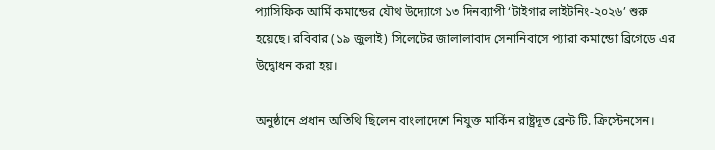প্যাসিফিক আর্মি কমান্ডের যৌথ উদ্যোগে ১৩ দিনব্যাপী ‘টাইগার লাইটনিং-২০২৬’ শুরু হয়েছে। রবিবার (১৯ জুলাই) সিলেটের জালালাবাদ সেনানিবাসে প্যারা কমান্ডো ব্রিগেডে এর উদ্বোধন করা হয়।

অনুষ্ঠানে প্রধান অতিথি ছিলেন বাংলাদেশে নিযুক্ত মার্কিন রাষ্ট্রদূত ব্রেন্ট টি. ক্রিস্টেনসেন।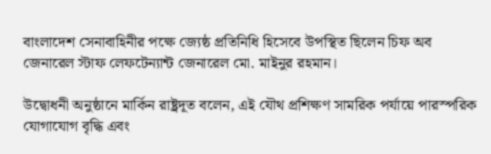বাংলাদেশ সেনাবাহিনীর পক্ষে জ্যেষ্ঠ প্রতিনিধি হিসেবে উপস্থিত ছিলেন চিফ অব জেনারেল স্টাফ লেফটেন্যান্ট জেনারেল মো. মাইনুর রহমান।

উদ্বোধনী অনুষ্ঠানে মার্কিন রাষ্ট্রদূত বলেন, এই যৌথ প্রশিক্ষণ সামরিক পর্যায়ে পারস্পরিক যোগাযোগ বৃদ্ধি এবং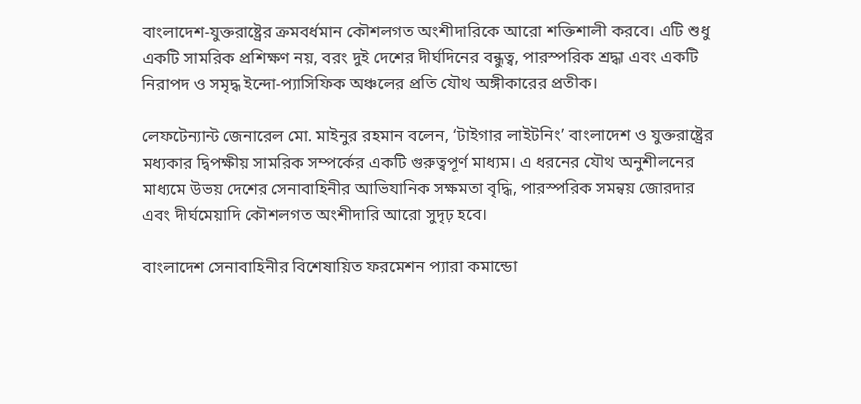বাংলাদেশ-যুক্তরাষ্ট্রের ক্রমবর্ধমান কৌশলগত অংশীদারিকে আরো শক্তিশালী করবে। এটি শুধু একটি সামরিক প্রশিক্ষণ নয়, বরং দুই দেশের দীর্ঘদিনের বন্ধুত্ব, পারস্পরিক শ্রদ্ধা এবং একটি নিরাপদ ও সমৃদ্ধ ইন্দো-প্যাসিফিক অঞ্চলের প্রতি যৌথ অঙ্গীকারের প্রতীক।

লেফটেন্যান্ট জেনারেল মো. মাইনুর রহমান বলেন, ‘টাইগার লাইটনিং’ বাংলাদেশ ও যুক্তরাষ্ট্রের মধ্যকার দ্বিপক্ষীয় সামরিক সম্পর্কের একটি গুরুত্বপূর্ণ মাধ্যম। এ ধরনের যৌথ অনুশীলনের মাধ্যমে উভয় দেশের সেনাবাহিনীর আভিযানিক সক্ষমতা বৃদ্ধি, পারস্পরিক সমন্বয় জোরদার এবং দীর্ঘমেয়াদি কৌশলগত অংশীদারি আরো সুদৃঢ় হবে।

বাংলাদেশ সেনাবাহিনীর বিশেষায়িত ফরমেশন প্যারা কমান্ডো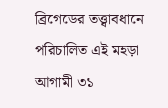ব্রিগেডের তত্ত্বাবধানে পরিচালিত এই মহড়া আগামী ৩১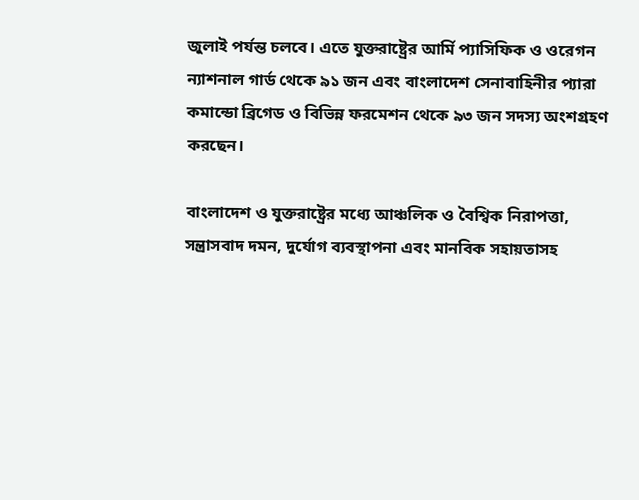জুলাই পর্যন্ত চলবে। এতে যুক্তরাষ্ট্রের আর্মি প্যাসিফিক ও ওরেগন ন্যাশনাল গার্ড থেকে ৯১ জন এবং বাংলাদেশ সেনাবাহিনীর প্যারা কমান্ডো ব্রিগেড ও বিভিন্ন ফরমেশন থেকে ৯৩ জন সদস্য অংশগ্রহণ করছেন।

বাংলাদেশ ও যুক্তরাষ্ট্রের মধ্যে আঞ্চলিক ও বৈশ্বিক নিরাপত্তা, সন্ত্রাসবাদ দমন, দুর্যোগ ব্যবস্থাপনা এবং মানবিক সহায়তাসহ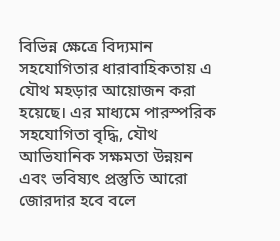বিভিন্ন ক্ষেত্রে বিদ্যমান সহযোগিতার ধারাবাহিকতায় এ যৌথ মহড়ার আয়োজন করা হয়েছে। এর মাধ্যমে পারস্পরিক সহযোগিতা বৃদ্ধি, যৌথ আভিযানিক সক্ষমতা উন্নয়ন এবং ভবিষ্যৎ প্রস্তুতি আরো জোরদার হবে বলে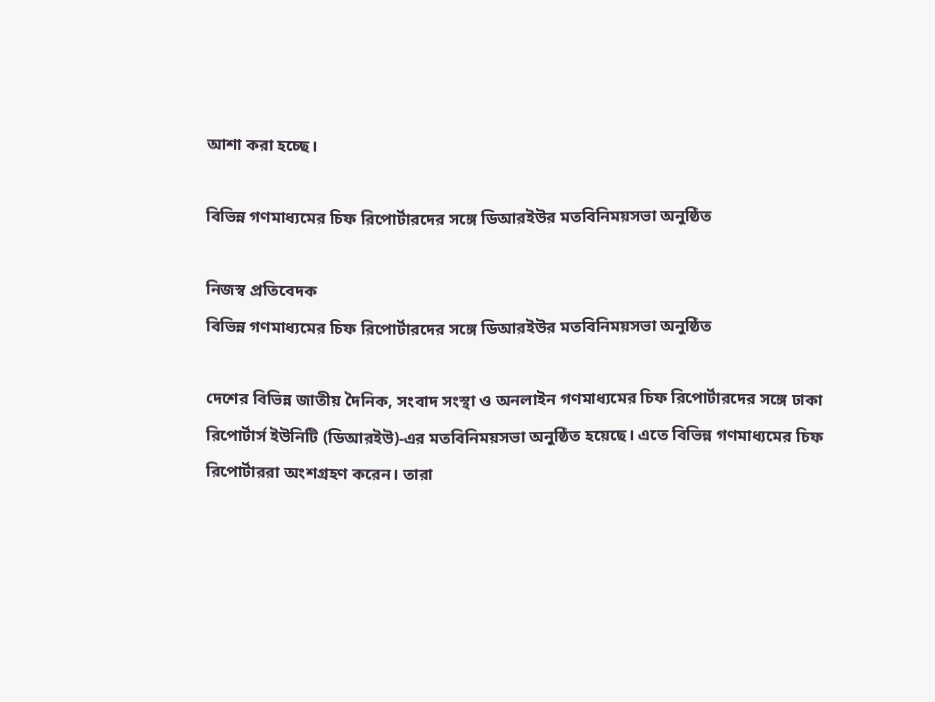আশা করা হচ্ছে।

বিভিন্ন গণমাধ্যমের চিফ রিপোর্টারদের সঙ্গে ডিআরইউর মতবিনিময়সভা অনুষ্ঠিত

নিজস্ব প্রতিবেদক
বিভিন্ন গণমাধ্যমের চিফ রিপোর্টারদের সঙ্গে ডিআরইউর মতবিনিময়সভা অনুষ্ঠিত

দেশের বিভিন্ন জাতীয় দৈনিক, সংবাদ সংস্থা ও অনলাইন গণমাধ্যমের চিফ রিপোর্টারদের সঙ্গে ঢাকা রিপোর্টার্স ইউনিটি (ডিআরইউ)-এর মতবিনিময়সভা অনুষ্ঠিত হয়েছে। এতে বিভিন্ন গণমাধ্যমের চিফ রিপোর্টাররা অংশগ্রহণ করেন। তারা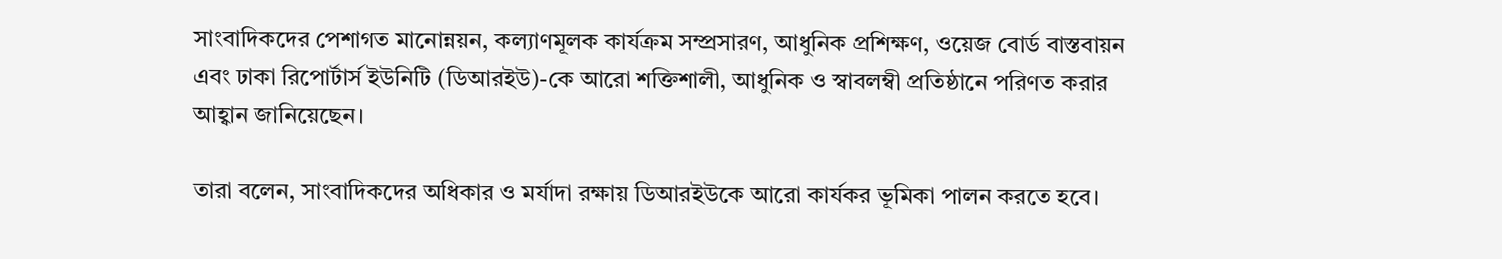সাংবাদিকদের পেশাগত মানোন্নয়ন, কল্যাণমূলক কার্যক্রম সম্প্রসারণ, আধুনিক প্রশিক্ষণ, ওয়েজ বোর্ড বাস্তবায়ন এবং ঢাকা রিপোর্টার্স ইউনিটি (ডিআরইউ)-কে আরো শক্তিশালী, আধুনিক ও স্বাবলম্বী প্রতিষ্ঠানে পরিণত করার আহ্বান জানিয়েছেন।

তারা বলেন, সাংবাদিকদের অধিকার ও মর্যাদা রক্ষায় ডিআরইউকে আরো কার্যকর ভূমিকা পালন করতে হবে।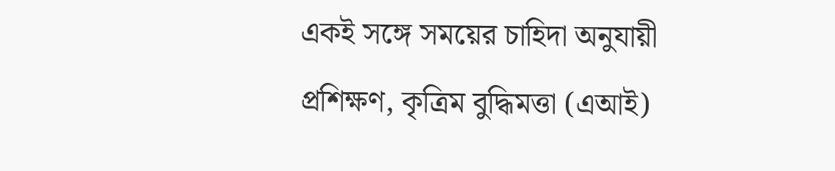একই সঙ্গে সময়ের চাহিদা অনুযায়ী প্রশিক্ষণ, কৃত্রিম বুদ্ধিমত্তা (এআই)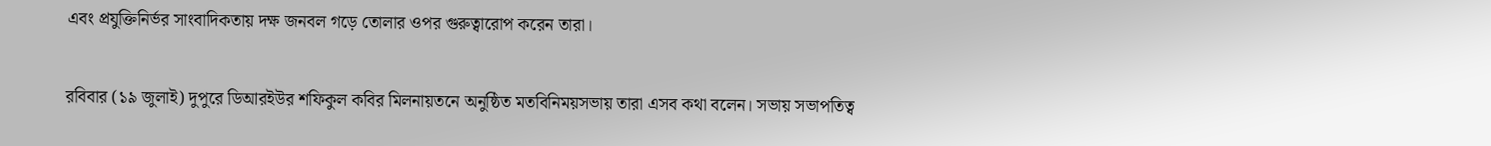এবং প্রযুক্তিনির্ভর সাংবাদিকতায় দক্ষ জনবল গড়ে তোলার ওপর গুরুত্বারোপ করেন তারা।

রবিবার (১৯ জুলাই) দুপুরে ডিআরইউর শফিকুল কবির মিলনায়তনে অনুষ্ঠিত মতবিনিময়সভায় তারা এসব কথা বলেন। সভায় সভাপতিত্ব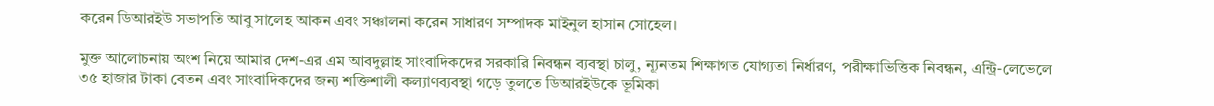করেন ডিআরইউ সভাপতি আবু সালেহ আকন এবং সঞ্চালনা করেন সাধারণ সম্পাদক মাইনুল হাসান সোহেল।

মুক্ত আলোচনায় অংশ নিয়ে আমার দেশ-এর এম আবদুল্লাহ সাংবাদিকদের সরকারি নিবন্ধন ব্যবস্থা চালু, ন্যূনতম শিক্ষাগত যোগ্যতা নির্ধারণ, পরীক্ষাভিত্তিক নিবন্ধন, এন্ট্রি-লেভেলে ৩৫ হাজার টাকা বেতন এবং সাংবাদিকদের জন্য শক্তিশালী কল্যাণব্যবস্থা গড়ে তুলতে ডিআরইউকে ভূমিকা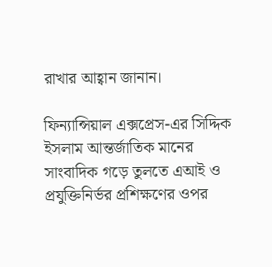রাখার আহ্বান জানান।

ফিন্যান্সিয়াল এক্সপ্রেস-এর সিদ্দিক ইসলাম আন্তর্জাতিক মানের সাংবাদিক গড়ে তুলতে এআই ও প্রযুক্তিনির্ভর প্রশিক্ষণের ওপর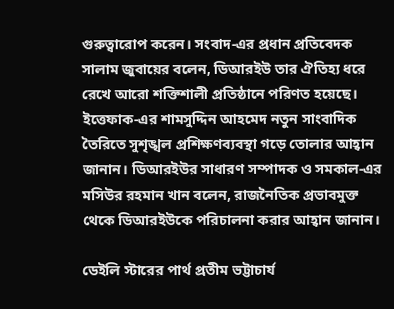গুরুত্বারোপ করেন। সংবাদ-এর প্রধান প্রতিবেদক সালাম জুবায়ের বলেন, ডিআরইউ তার ঐতিহ্য ধরে রেখে আরো শক্তিশালী প্রতিষ্ঠানে পরিণত হয়েছে। ইত্তেফাক-এর শামসুদ্দিন আহমেদ নতুন সাংবাদিক তৈরিতে সুশৃঙ্খল প্রশিক্ষণব্যবস্থা গড়ে তোলার আহ্বান জানান। ডিআরইউর সাধারণ সম্পাদক ও সমকাল-এর মসিউর রহমান খান বলেন, রাজনৈতিক প্রভাবমুক্ত থেকে ডিআরইউকে পরিচালনা করার আহ্বান জানান।

ডেইলি স্টারের পার্থ প্রতীম ভট্টাচার্য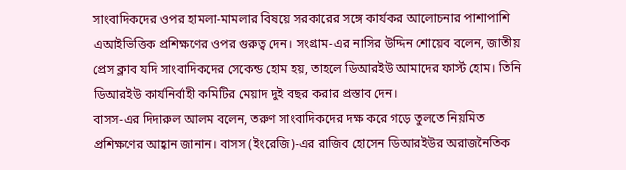সাংবাদিকদের ওপর হামলা-মামলার বিষয়ে সরকারের সঙ্গে কার্যকর আলোচনার পাশাপাশি এআইভিত্তিক প্রশিক্ষণের ওপর গুরুত্ব দেন। সংগ্রাম-এর নাসির উদ্দিন শোয়েব বলেন, জাতীয় প্রেস ক্লাব যদি সাংবাদিকদের সেকেন্ড হোম হয়, তাহলে ডিআরইউ আমাদের ফার্স্ট হোম। তিনি ডিআরইউ কার্যনির্বাহী কমিটির মেয়াদ দুই বছর করার প্রস্তাব দেন।
বাসস-এর দিদারুল আলম বলেন, তরুণ সাংবাদিকদের দক্ষ করে গড়ে তুলতে নিয়মিত প্রশিক্ষণের আহ্বান জানান। বাসস (ইংরেজি)-এর রাজিব হোসেন ডিআরইউর অরাজনৈতিক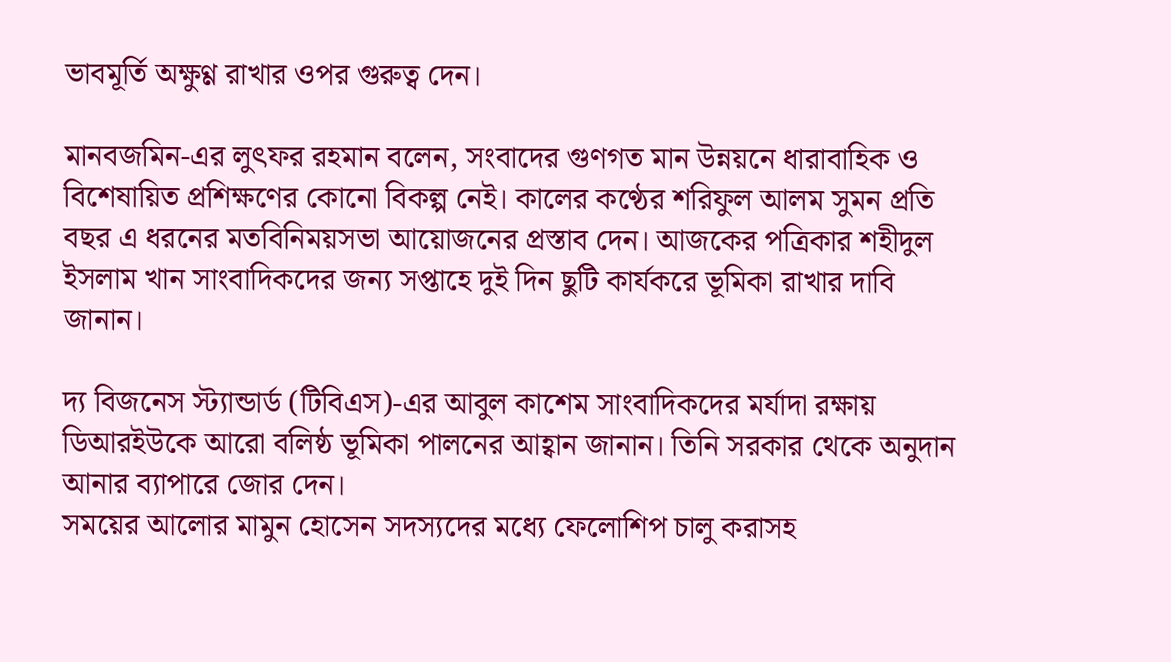ভাবমূর্তি অক্ষুণ্ণ রাখার ওপর গুরুত্ব দেন।

মানবজমিন-এর লুৎফর রহমান বলেন, সংবাদের গুণগত মান উন্নয়নে ধারাবাহিক ও বিশেষায়িত প্রশিক্ষণের কোনো বিকল্প নেই। কালের কণ্ঠের শরিফুল আলম সুমন প্রতি বছর এ ধরনের মতবিনিময়সভা আয়োজনের প্রস্তাব দেন। আজকের পত্রিকার শহীদুল ইসলাম খান সাংবাদিকদের জন্য সপ্তাহে দুই দিন ছুটি কার্যকরে ভূমিকা রাখার দাবি জানান।

দ্য বিজনেস স্ট্যান্ডার্ড (টিবিএস)-এর আবুল কাশেম সাংবাদিকদের মর্যাদা রক্ষায় ডিআরইউকে আরো বলিষ্ঠ ভূমিকা পালনের আহ্বান জানান। তিনি সরকার থেকে অনুদান আনার ব্যাপারে জোর দেন।
সময়ের আলোর মামুন হোসেন সদস্যদের মধ্যে ফেলোশিপ চালু করাসহ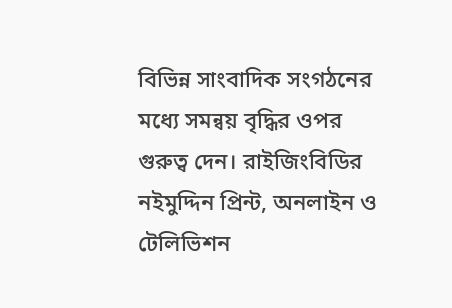বিভিন্ন সাংবাদিক সংগঠনের মধ্যে সমন্বয় বৃদ্ধির ওপর গুরুত্ব দেন। রাইজিংবিডির নইমুদ্দিন প্রিন্ট, অনলাইন ও টেলিভিশন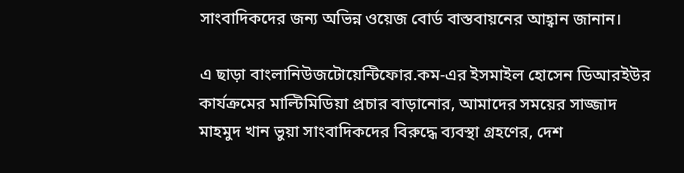সাংবাদিকদের জন্য অভিন্ন ওয়েজ বোর্ড বাস্তবায়নের আহ্বান জানান।

এ ছাড়া বাংলানিউজটোয়েন্টিফোর.কম-এর ইসমাইল হোসেন ডিআরইউর কার্যক্রমের মাল্টিমিডিয়া প্রচার বাড়ানোর, আমাদের সময়ের সাজ্জাদ মাহমুদ খান ভুয়া সাংবাদিকদের বিরুদ্ধে ব্যবস্থা গ্রহণের, দেশ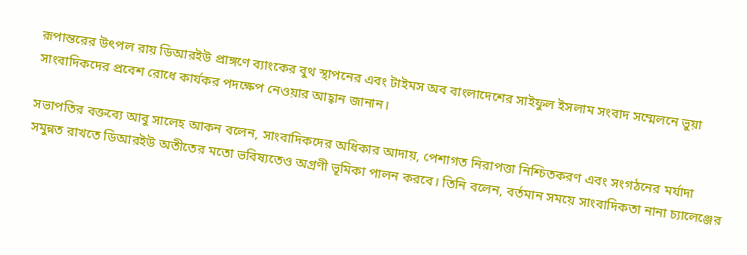রূপান্তরের উৎপল রায় ডিআরইউ প্রাঙ্গণে ব্যাংকের বুথ স্থাপনের এবং টাইমস অব বাংলাদেশের সাইফুল ইসলাম সংবাদ সম্মেলনে ভুয়া সাংবাদিকদের প্রবেশ রোধে কার্যকর পদক্ষেপ নেওয়ার আহ্বান জানান।

সভাপতির বক্তব্যে আবু সালেহ আকন বলেন, সাংবাদিকদের অধিকার আদায়, পেশাগত নিরাপত্তা নিশ্চিতকরণ এবং সংগঠনের মর্যাদা সমুন্নত রাখতে ডিআরইউ অতীতের মতো ভবিষ্যতেও অগ্রণী ভূমিকা পালন করবে। তিনি বলেন, বর্তমান সময়ে সাংবাদিকতা নানা চ্যালেঞ্জের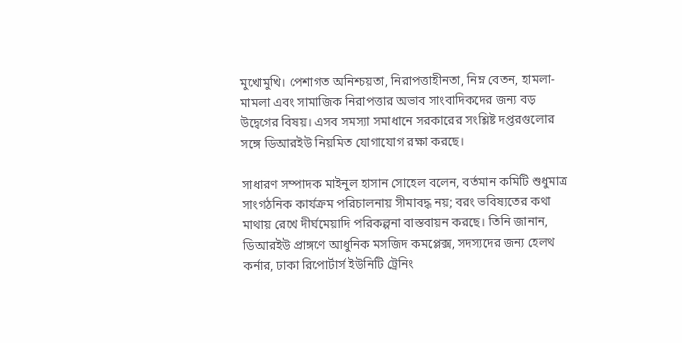মুখোমুখি। পেশাগত অনিশ্চয়তা, নিরাপত্তাহীনতা, নিম্ন বেতন, হামলা-মামলা এবং সামাজিক নিরাপত্তার অভাব সাংবাদিকদের জন্য বড় উদ্বেগের বিষয়। এসব সমস্যা সমাধানে সরকারের সংশ্লিষ্ট দপ্তরগুলোর সঙ্গে ডিআরইউ নিয়মিত যোগাযোগ রক্ষা করছে।

সাধারণ সম্পাদক মাইনুল হাসান সোহেল বলেন, বর্তমান কমিটি শুধুমাত্র সাংগঠনিক কার্যক্রম পরিচালনায় সীমাবদ্ধ নয়; বরং ভবিষ্যতের কথা মাথায় রেখে দীর্ঘমেয়াদি পরিকল্পনা বাস্তবায়ন করছে। তিনি জানান, ডিআরইউ প্রাঙ্গণে আধুনিক মসজিদ কমপ্লেক্স, সদস্যদের জন্য হেলথ কর্নার, ঢাকা রিপোর্টার্স ইউনিটি ট্রেনিং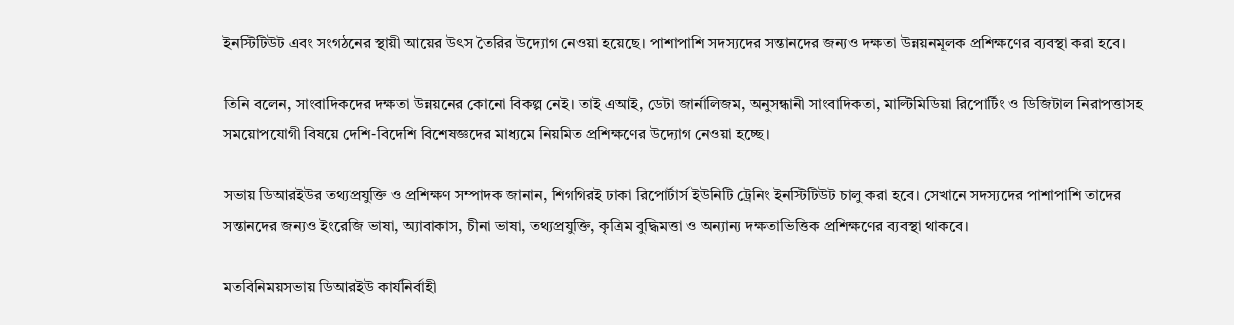ইনস্টিটিউট এবং সংগঠনের স্থায়ী আয়ের উৎস তৈরির উদ্যোগ নেওয়া হয়েছে। পাশাপাশি সদস্যদের সন্তানদের জন্যও দক্ষতা উন্নয়নমূলক প্রশিক্ষণের ব্যবস্থা করা হবে।

তিনি বলেন, সাংবাদিকদের দক্ষতা উন্নয়নের কোনো বিকল্প নেই। তাই এআই, ডেটা জার্নালিজম, অনুসন্ধানী সাংবাদিকতা, মাল্টিমিডিয়া রিপোর্টিং ও ডিজিটাল নিরাপত্তাসহ সময়োপযোগী বিষয়ে দেশি-বিদেশি বিশেষজ্ঞদের মাধ্যমে নিয়মিত প্রশিক্ষণের উদ্যোগ নেওয়া হচ্ছে।

সভায় ডিআরইউর তথ্যপ্রযুক্তি ও প্রশিক্ষণ সম্পাদক জানান, শিগগিরই ঢাকা রিপোর্টার্স ইউনিটি ট্রেনিং ইনস্টিটিউট চালু করা হবে। সেখানে সদস্যদের পাশাপাশি তাদের সন্তানদের জন্যও ইংরেজি ভাষা, অ্যাবাকাস, চীনা ভাষা, তথ্যপ্রযুক্তি, কৃত্রিম বুদ্ধিমত্তা ও অন্যান্য দক্ষতাভিত্তিক প্রশিক্ষণের ব্যবস্থা থাকবে।

মতবিনিময়সভায় ডিআরইউ কার্যনির্বাহী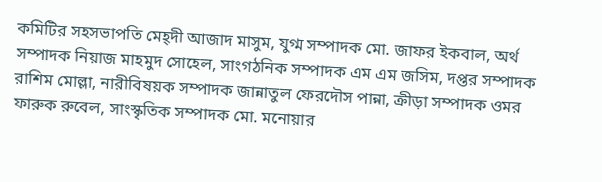কমিটির সহসভাপতি মেহ্দী আজাদ মাসুম, যুগ্ম সম্পাদক মো. জাফর ইকবাল, অর্থ সম্পাদক নিয়াজ মাহমুদ সোহেল, সাংগঠনিক সম্পাদক এম এম জসিম, দপ্তর সম্পাদক রাশিম মোল্লা, নারীবিষয়ক সম্পাদক জান্নাতুল ফেরদৌস পান্না, ক্রীড়া সম্পাদক ওমর ফারুক রুবেল, সাংস্কৃতিক সম্পাদক মো. মনোয়ার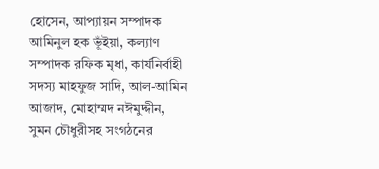হোসেন, আপ্যায়ন সম্পাদক আমিনুল হক ভূঁইয়া, কল্যাণ সম্পাদক রফিক মৃধা, কার্যনির্বাহী সদস্য মাহফুজ সাদি, আল-আমিন আজাদ, মোহাম্মদ নঈমুদ্দীন, সুমন চৌধুরীসহ সংগঠনের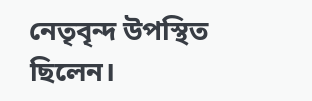নেতৃবৃন্দ উপস্থিত ছিলেন।